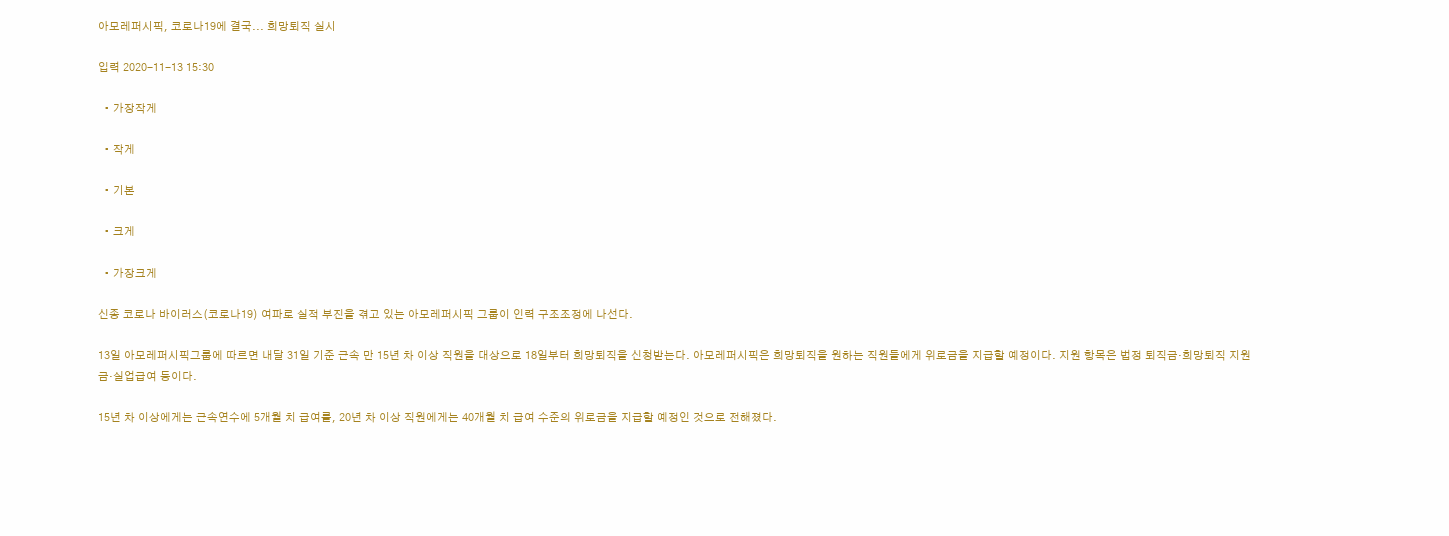아모레퍼시픽, 코로나19에 결국... 희망퇴직 실시

입력 2020-11-13 15:30

  • 가장작게

  • 작게

  • 기본

  • 크게

  • 가장크게

신종 코로나 바이러스(코로나19) 여파로 실적 부진을 겪고 있는 아모레퍼시픽 그룹이 인력 구조조정에 나선다.

13일 아모레퍼시픽그룹에 따르면 내달 31일 기준 근속 만 15년 차 이상 직원을 대상으로 18일부터 희망퇴직을 신청받는다. 아모레퍼시픽은 희망퇴직을 원하는 직원들에게 위로금을 지급할 예정이다. 지원 항목은 법정 퇴직금·희망퇴직 지원금·실업급여 등이다.

15년 차 이상에게는 근속연수에 5개월 치 급여를, 20년 차 이상 직원에게는 40개월 치 급여 수준의 위로금을 지급할 예정인 것으로 전해졌다.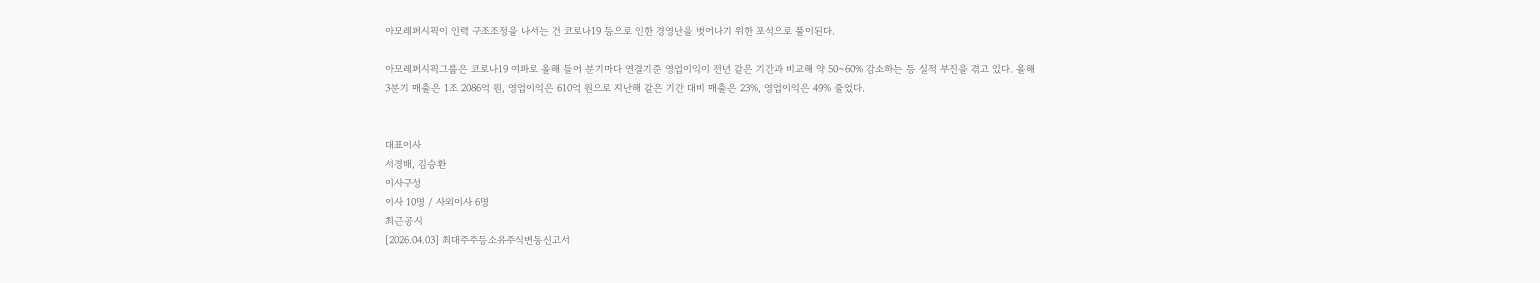아모레퍼시픽이 인력 구조조정을 나서는 건 코로나19 등으로 인한 경영난을 벗어나기 위한 포석으로 풀이된다.

아모레퍼시픽그룹은 코로나19 여파로 올해 들어 분기마다 연결기준 영업이익이 전년 같은 기간과 비교해 약 50~60% 감소하는 등 실적 부진을 겪고 있다. 올해 3분기 매출은 1조 2086억 원, 영업이익은 610억 원으로 지난해 같은 기간 대비 매출은 23%, 영업이익은 49% 줄었다.


대표이사
서경배, 김승환
이사구성
이사 10명 / 사외이사 6명
최근공시
[2026.04.03] 최대주주등소유주식변동신고서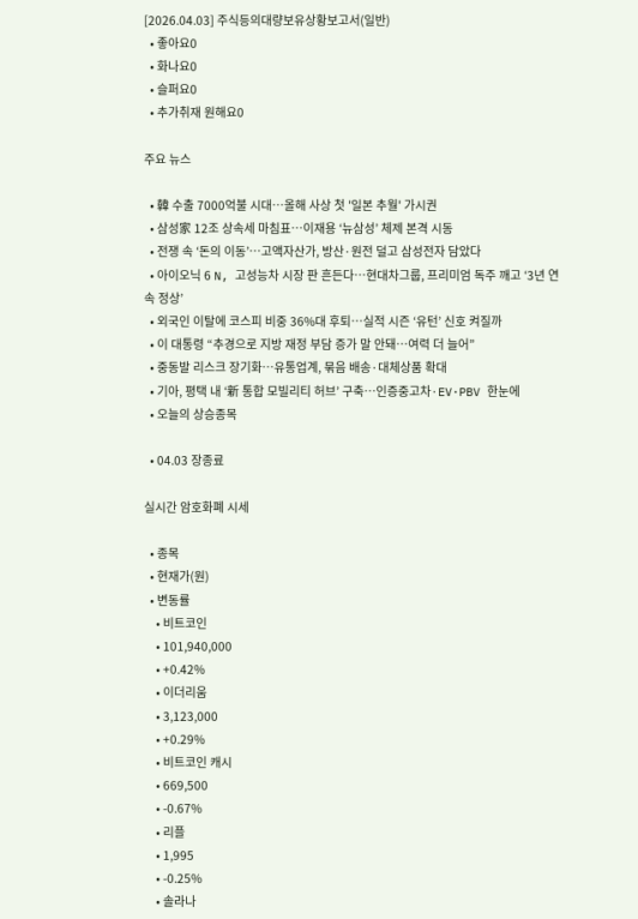[2026.04.03] 주식등의대량보유상황보고서(일반)
  • 좋아요0
  • 화나요0
  • 슬퍼요0
  • 추가취재 원해요0

주요 뉴스

  • 韓 수출 7000억불 시대⋯올해 사상 첫 '일본 추월' 가시권
  • 삼성家 12조 상속세 마침표…이재용 ‘뉴삼성’ 체제 본격 시동
  • 전쟁 속 ‘돈의 이동’…고액자산가, 방산·원전 덜고 삼성전자 담았다
  • 아이오닉 6 N, 고성능차 시장 판 흔든다…현대차그룹, 프리미엄 독주 깨고 ‘3년 연속 정상’
  • 외국인 이탈에 코스피 비중 36%대 후퇴…실적 시즌 ‘유턴’ 신호 켜질까
  • 이 대통령 “추경으로 지방 재정 부담 증가 말 안돼…여력 더 늘어”
  • 중동발 리스크 장기화…유통업계, 묶음 배송·대체상품 확대
  • 기아, 평택 내 ‘新 통합 모빌리티 허브’ 구축…인증중고차·EV·PBV 한눈에
  • 오늘의 상승종목

  • 04.03 장종료

실시간 암호화폐 시세

  • 종목
  • 현재가(원)
  • 변동률
    • 비트코인
    • 101,940,000
    • +0.42%
    • 이더리움
    • 3,123,000
    • +0.29%
    • 비트코인 캐시
    • 669,500
    • -0.67%
    • 리플
    • 1,995
    • -0.25%
    • 솔라나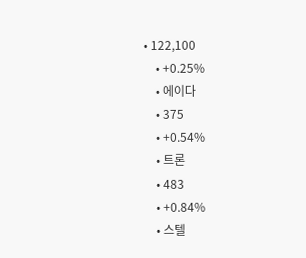• 122,100
    • +0.25%
    • 에이다
    • 375
    • +0.54%
    • 트론
    • 483
    • +0.84%
    • 스텔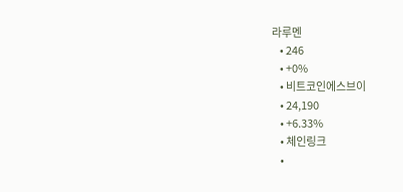라루멘
    • 246
    • +0%
    • 비트코인에스브이
    • 24,190
    • +6.33%
    • 체인링크
    •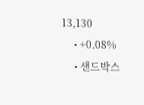13,130
    • +0.08%
    • 샌드박스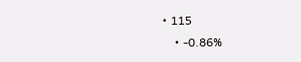• 115
    • -0.86%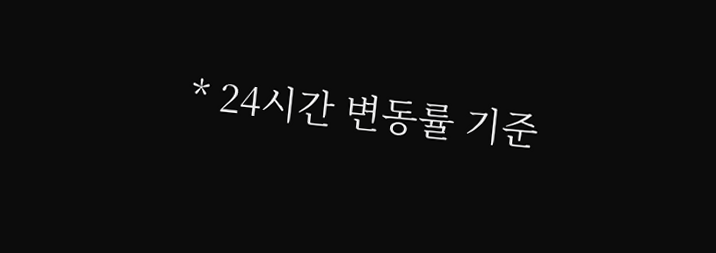* 24시간 변동률 기준